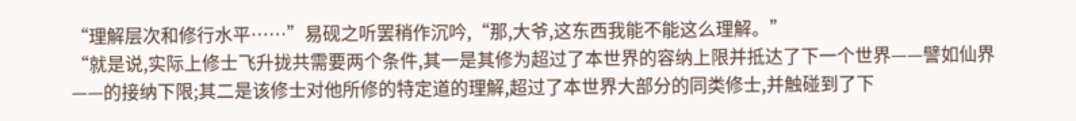“理解层次和修行水平……”易砚之听罢稍作沉吟,“那,大爷,这东西我能不能这么理解。”
“就是说,实际上修士飞升拢共需要两个条件,其一是其修为超过了本世界的容纳上限并抵达了下一个世界——譬如仙界——的接纳下限;其二是该修士对他所修的特定道的理解,超过了本世界大部分的同类修士,并触碰到了下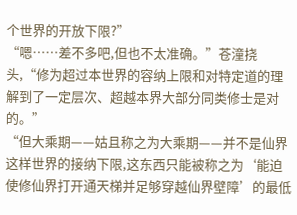个世界的开放下限?”
“嗯……差不多吧,但也不太准确。”苍潼挠头,“修为超过本世界的容纳上限和对特定道的理解到了一定层次、超越本界大部分同类修士是对的。”
“但大乘期——姑且称之为大乘期——并不是仙界这样世界的接纳下限,这东西只能被称之为‘能迫使修仙界打开通天梯并足够穿越仙界壁障’的最低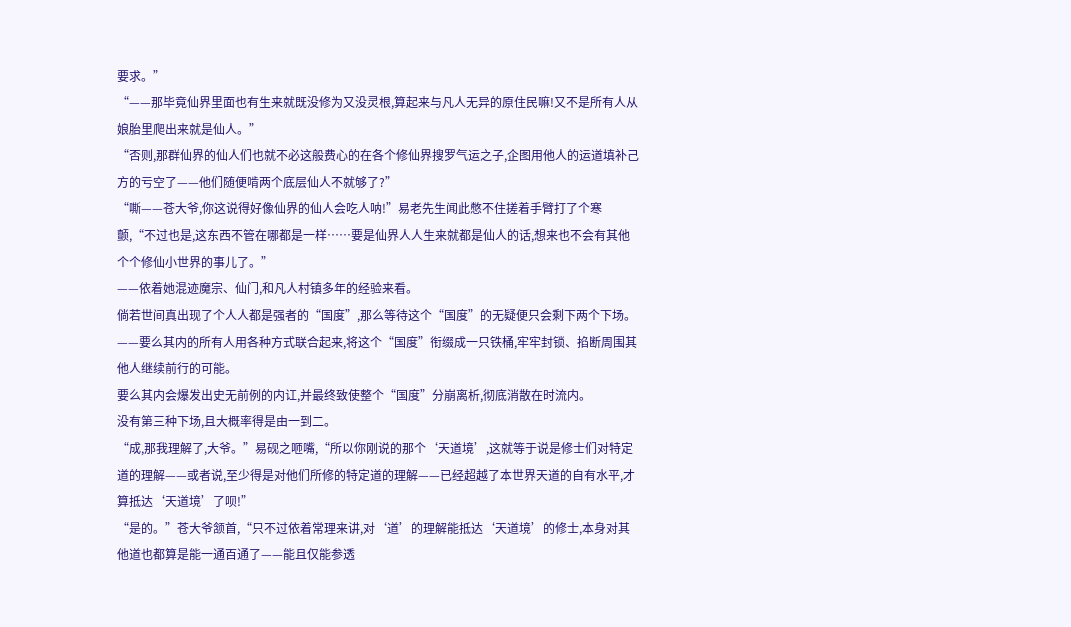要求。”
“——那毕竟仙界里面也有生来就既没修为又没灵根,算起来与凡人无异的原住民嘛!又不是所有人从娘胎里爬出来就是仙人。”
“否则,那群仙界的仙人们也就不必这般费心的在各个修仙界搜罗气运之子,企图用他人的运道填补己方的亏空了——他们随便啃两个底层仙人不就够了?”
“嘶——苍大爷,你这说得好像仙界的仙人会吃人呐!”易老先生闻此憋不住搓着手臂打了个寒颤,“不过也是,这东西不管在哪都是一样……要是仙界人人生来就都是仙人的话,想来也不会有其他个个修仙小世界的事儿了。”
——依着她混迹魔宗、仙门,和凡人村镇多年的经验来看。
倘若世间真出现了个人人都是强者的“国度”,那么等待这个“国度”的无疑便只会剩下两个下场。
——要么其内的所有人用各种方式联合起来,将这个“国度”衔缀成一只铁桶,牢牢封锁、掐断周围其他人继续前行的可能。
要么其内会爆发出史无前例的内讧,并最终致使整个“国度”分崩离析,彻底消散在时流内。
没有第三种下场,且大概率得是由一到二。
“成,那我理解了,大爷。”易砚之咂嘴,“所以你刚说的那个‘天道境’,这就等于说是修士们对特定道的理解——或者说,至少得是对他们所修的特定道的理解——已经超越了本世界天道的自有水平,才算抵达‘天道境’了呗!”
“是的。”苍大爷颔首,“只不过依着常理来讲,对‘道’的理解能抵达‘天道境’的修士,本身对其他道也都算是能一通百通了——能且仅能参透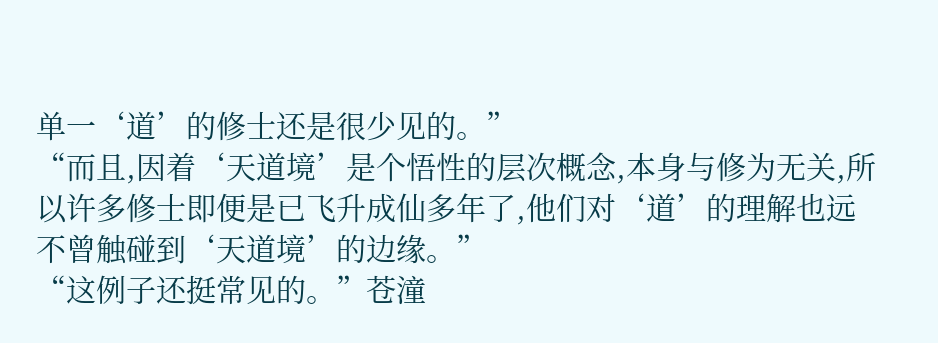单一‘道’的修士还是很少见的。”
“而且,因着‘天道境’是个悟性的层次概念,本身与修为无关,所以许多修士即便是已飞升成仙多年了,他们对‘道’的理解也远不曾触碰到‘天道境’的边缘。”
“这例子还挺常见的。”苍潼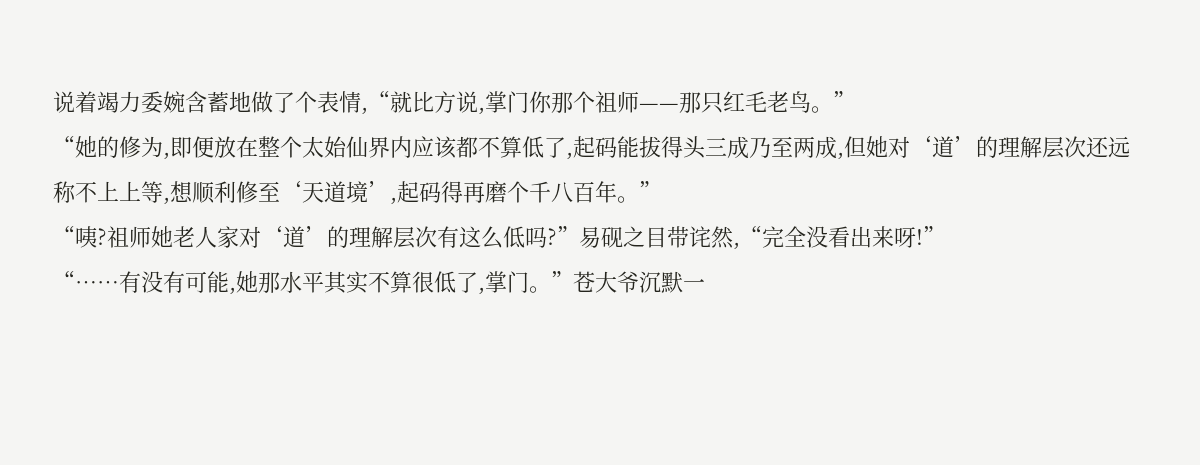说着竭力委婉含蓄地做了个表情,“就比方说,掌门你那个祖师——那只红毛老鸟。”
“她的修为,即便放在整个太始仙界内应该都不算低了,起码能拔得头三成乃至两成,但她对‘道’的理解层次还远称不上上等,想顺利修至‘天道境’,起码得再磨个千八百年。”
“咦?祖师她老人家对‘道’的理解层次有这么低吗?”易砚之目带诧然,“完全没看出来呀!”
“……有没有可能,她那水平其实不算很低了,掌门。”苍大爷沉默一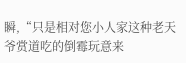瞬,“只是相对您小人家这种老天爷赏道吃的倒霉玩意来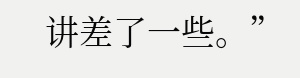讲差了一些。”